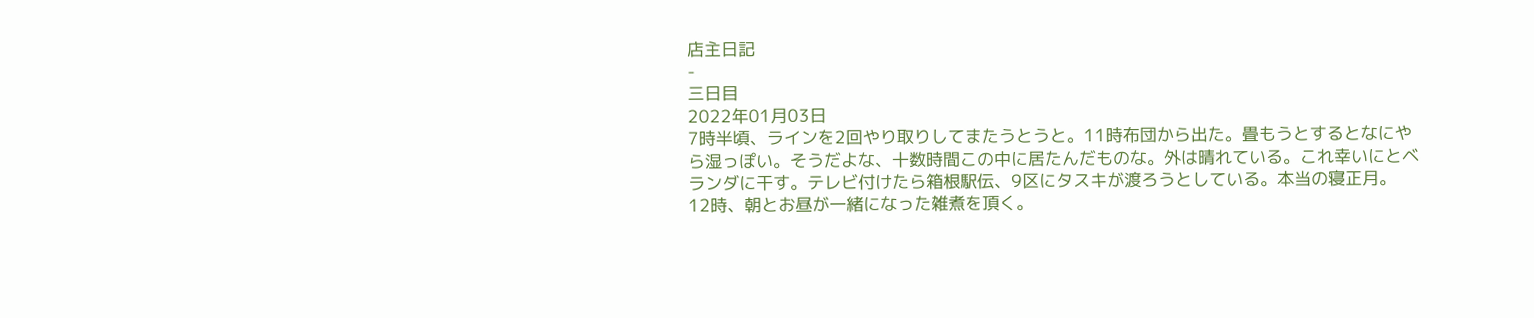店主日記
-
三日目
2022年01月03日
7時半頃、ラインを2回やり取りしてまたうとうと。11時布団から出た。畳もうとするとなにやら湿っぽい。そうだよな、十数時間この中に居たんだものな。外は晴れている。これ幸いにとベランダに干す。テレビ付けたら箱根駅伝、9区にタスキが渡ろうとしている。本当の寝正月。
12時、朝とお昼が一緒になった雑煮を頂く。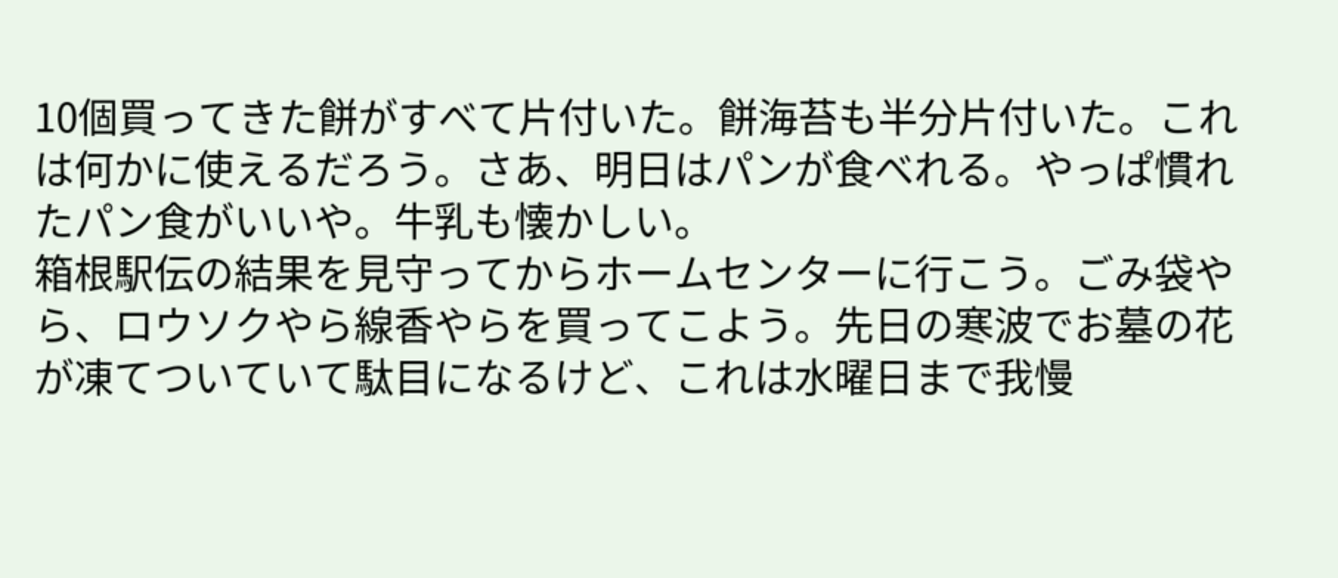10個買ってきた餅がすべて片付いた。餅海苔も半分片付いた。これは何かに使えるだろう。さあ、明日はパンが食べれる。やっぱ慣れたパン食がいいや。牛乳も懐かしい。
箱根駅伝の結果を見守ってからホームセンターに行こう。ごみ袋やら、ロウソクやら線香やらを買ってこよう。先日の寒波でお墓の花が凍てついていて駄目になるけど、これは水曜日まで我慢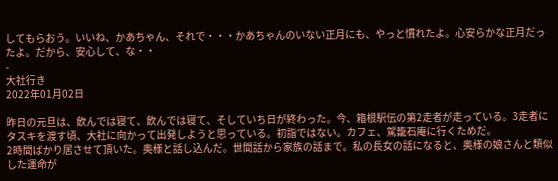してもらおう。いいね、かあちゃん、それで・・・かあちゃんのいない正月にも、やっと慣れたよ。心安らかな正月だったよ。だから、安心して、な・・
-
大社行き
2022年01月02日

昨日の元旦は、飲んでは寝て、飲んでは寝て、そしていち日が終わった。今、箱根駅伝の第2走者が走っている。3走者にタスキを渡す頃、大社に向かって出発しようと思っている。初詣ではない。カフェ、駕籠石庵に行くためだ。
2時間ばかり居させて頂いた。奥様と話し込んだ。世間話から家族の話まで。私の長女の話になると、奥様の娘さんと類似した運命が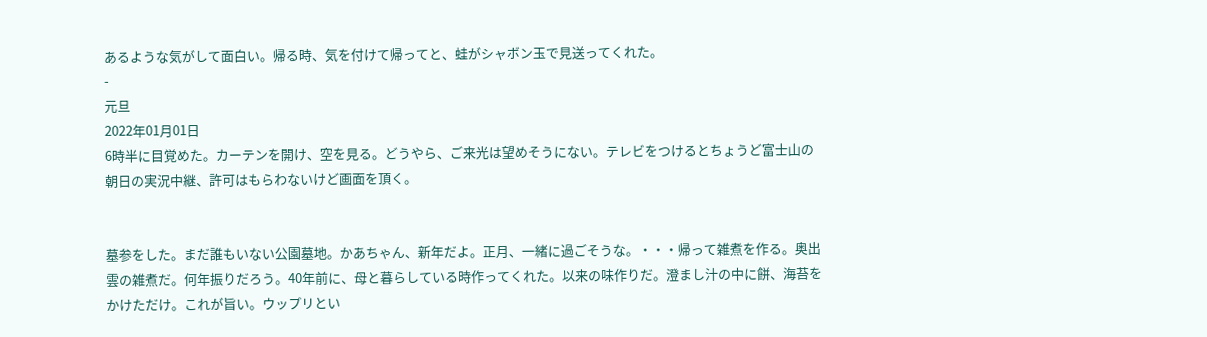あるような気がして面白い。帰る時、気を付けて帰ってと、蛙がシャボン玉で見送ってくれた。
-
元旦
2022年01月01日
6時半に目覚めた。カーテンを開け、空を見る。どうやら、ご来光は望めそうにない。テレビをつけるとちょうど富士山の朝日の実況中継、許可はもらわないけど画面を頂く。


墓参をした。まだ誰もいない公園墓地。かあちゃん、新年だよ。正月、一緒に過ごそうな。・・・帰って雑煮を作る。奥出雲の雑煮だ。何年振りだろう。40年前に、母と暮らしている時作ってくれた。以来の味作りだ。澄まし汁の中に餅、海苔をかけただけ。これが旨い。ウップリとい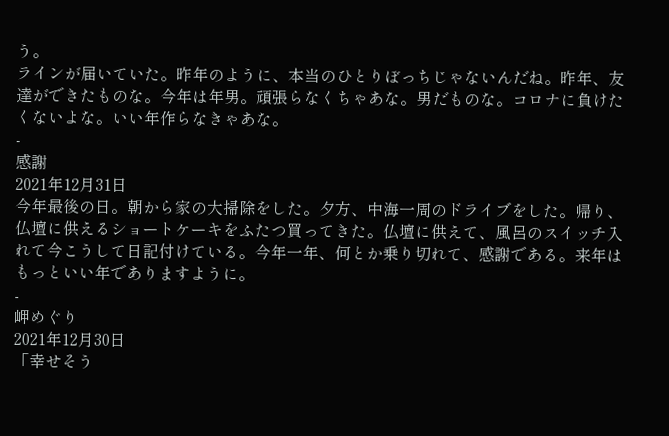う。
ラインが届いていた。昨年のように、本当のひとりぼっちじゃないんだね。昨年、友達ができたものな。今年は年男。頑張らなくちゃあな。男だものな。コロナに負けたくないよな。いい年作らなきゃあな。
-
感謝
2021年12月31日
今年最後の日。朝から家の大掃除をした。夕方、中海一周のドライブをした。帰り、仏壇に供えるショートケーキをふたつ買ってきた。仏壇に供えて、風呂のスイッチ入れて今こうして日記付けている。今年一年、何とか乗り切れて、感謝である。来年はもっといい年でありますように。
-
岬めぐり
2021年12月30日
「幸せそう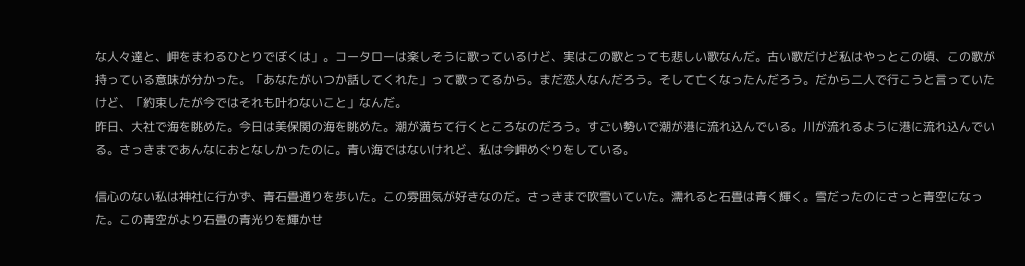な人々達と、岬をまわるひとりでぼくは」。コータローは楽しそうに歌っているけど、実はこの歌とっても悲しい歌なんだ。古い歌だけど私はやっとこの頃、この歌が持っている意味が分かった。「あなたがいつか話してくれた」って歌ってるから。まだ恋人なんだろう。そして亡くなったんだろう。だから二人で行こうと言っていたけど、「約束したが今ではそれも叶わないこと」なんだ。
昨日、大社で海を眺めた。今日は美保関の海を眺めた。潮が満ちて行くところなのだろう。すごい勢いで潮が港に流れ込んでいる。川が流れるように港に流れ込んでいる。さっきまであんなにおとなしかったのに。青い海ではないけれど、私は今岬めぐりをしている。

信心のない私は神社に行かず、青石畳通りを歩いた。この雰囲気が好きなのだ。さっきまで吹雪いていた。濡れると石畳は青く輝く。雪だったのにさっと青空になった。この青空がより石畳の青光りを輝かせ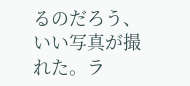るのだろう、いい写真が撮れた。ラ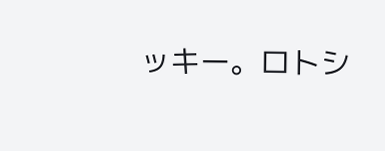ッキー。ロトシ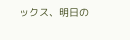ックス、明日の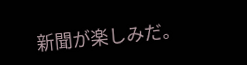新聞が楽しみだ。